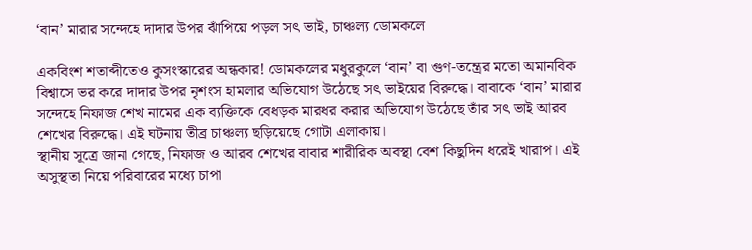‘বান’ মারার সন্দেহে দাদার উপর ঝাঁপিয়ে পড়ল সৎ ভাই, চাঞ্চল্য ডোমকলে

একবিংশ শতাব্দীতেও কুসংস্কারের অন্ধকার! ডোমকলের মধুরকুলে ‘বান’ বা গুণ-তন্ত্রের মতো অমানবিক বিশ্বাসে ভর করে দাদার উপর নৃশংস হামলার অভিযোগ উঠেছে সৎ ভাইয়ের বিরুদ্ধে। বাবাকে ‘বান’ মারার সন্দেহে নিফাজ শেখ নামের এক ব্যক্তিকে বেধড়ক মারধর করার অভিযোগ উঠেছে তাঁর সৎ ভাই আরব শেখের বিরুদ্ধে। এই ঘটনায় তীব্র চাঞ্চল্য ছড়িয়েছে গোটা এলাকায়।
স্থানীয় সূত্রে জানা গেছে, নিফাজ ও আরব শেখের বাবার শারীরিক অবস্থা বেশ কিছুদিন ধরেই খারাপ। এই অসুস্থতা নিয়ে পরিবারের মধ্যে চাপা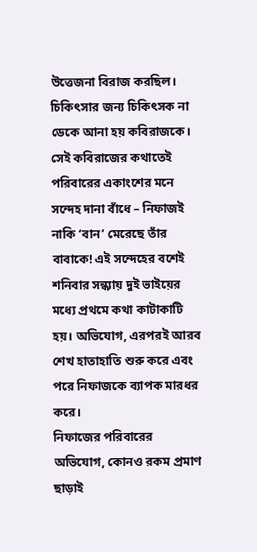উত্তেজনা বিরাজ করছিল। চিকিৎসার জন্য চিকিৎসক না ডেকে আনা হয় কবিরাজকে। সেই কবিরাজের কথাতেই পরিবারের একাংশের মনে সন্দেহ দানা বাঁধে – নিফাজই নাকি ‘বান’ মেরেছে তাঁর বাবাকে! এই সন্দেহের বশেই শনিবার সন্ধ্যায় দুই ভাইয়ের মধ্যে প্রথমে কথা কাটাকাটি হয়। অভিযোগ, এরপরই আরব শেখ হাতাহাতি শুরু করে এবং পরে নিফাজকে ব্যাপক মারধর করে।
নিফাজের পরিবারের অভিযোগ, কোনও রকম প্রমাণ ছাড়াই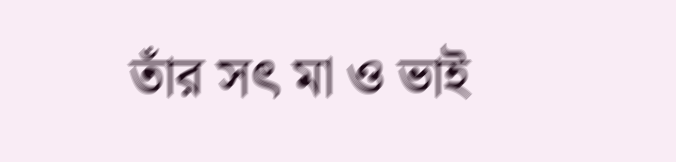তাঁর সৎ মা ও ভাই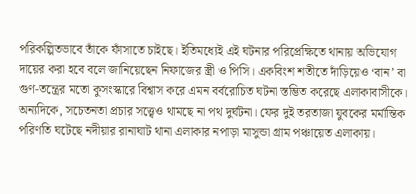পরিকল্পিতভাবে তাঁকে ফাঁসাতে চাইছে। ইতিমধ্যেই এই ঘটনার পরিপ্রেক্ষিতে থানায় অভিযোগ দায়ের করা হবে বলে জানিয়েছেন নিফাজের স্ত্রী ও পিসি। একবিংশ শতীতে দাঁড়িয়েও ‘বান’ বা গুণ-তন্ত্রের মতো কুসংস্কারে বিশ্বাস করে এমন বর্বরোচিত ঘটনা স্তম্ভিত করেছে এলাকাবাসীকে।
অন্যদিকে, সচেতনতা প্রচার সত্ত্বেও থামছে না পথ দুর্ঘটনা। ফের দুই তরতাজা যুবকের মর্মান্তিক পরিণতি ঘটেছে নদীয়ার রানাঘাট থানা এলাকার নপাড়া মাসুন্ডা গ্রাম পঞ্চায়েত এলাকায়।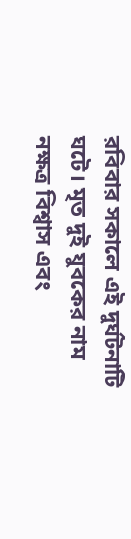রবিবার সকালে এই দুর্ঘটনাটি ঘটে। মৃত দুই যুবকের নাম নক্ষত্র বিশ্বাস এবং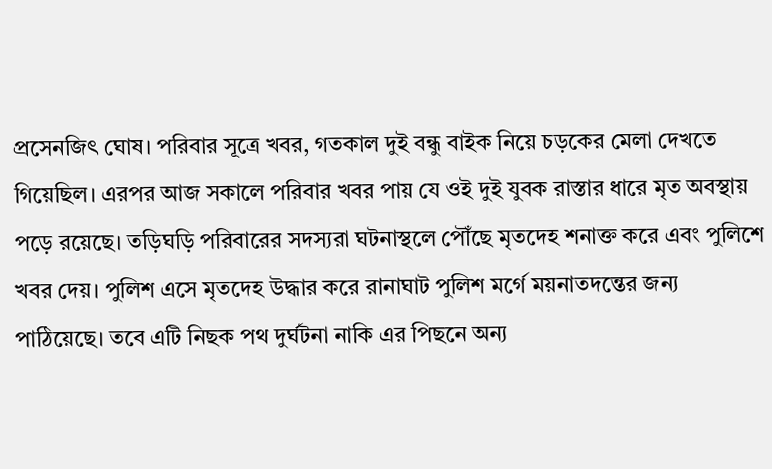প্রসেনজিৎ ঘোষ। পরিবার সূত্রে খবর, গতকাল দুই বন্ধু বাইক নিয়ে চড়কের মেলা দেখতে গিয়েছিল। এরপর আজ সকালে পরিবার খবর পায় যে ওই দুই যুবক রাস্তার ধারে মৃত অবস্থায় পড়ে রয়েছে। তড়িঘড়ি পরিবারের সদস্যরা ঘটনাস্থলে পৌঁছে মৃতদেহ শনাক্ত করে এবং পুলিশে খবর দেয়। পুলিশ এসে মৃতদেহ উদ্ধার করে রানাঘাট পুলিশ মর্গে ময়নাতদন্তের জন্য পাঠিয়েছে। তবে এটি নিছক পথ দুর্ঘটনা নাকি এর পিছনে অন্য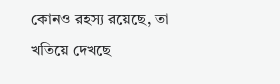কোনও রহস্য রয়েছে, তা খতিয়ে দেখছে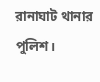রানাঘাট থানার পুলিশ।